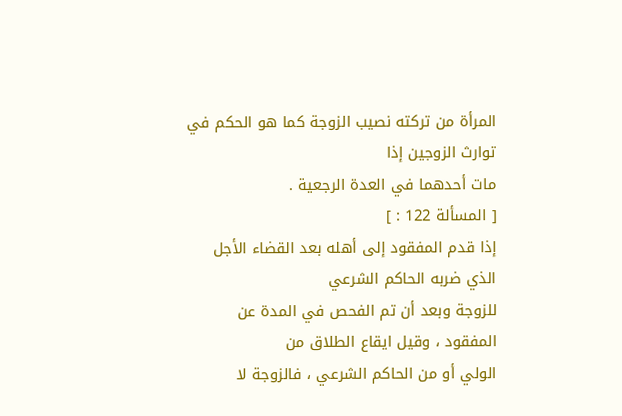المرأة من تركته نصيب الزوجة كما هو الحكم في توارث الزوجين إذا
مات أحدهما في العدة الرجعية .
[ المسألة 122 : ]
إذا قدم المفقود إلى أهله بعد القضاء الأجل الذي ضربه الحاكم الشرعي
للزوجة وبعد أن تم الفحص في المدة عن المفقود ، وقيل ايقاع الطلاق من
الولي أو من الحاكم الشرعي ، فالزوجة لا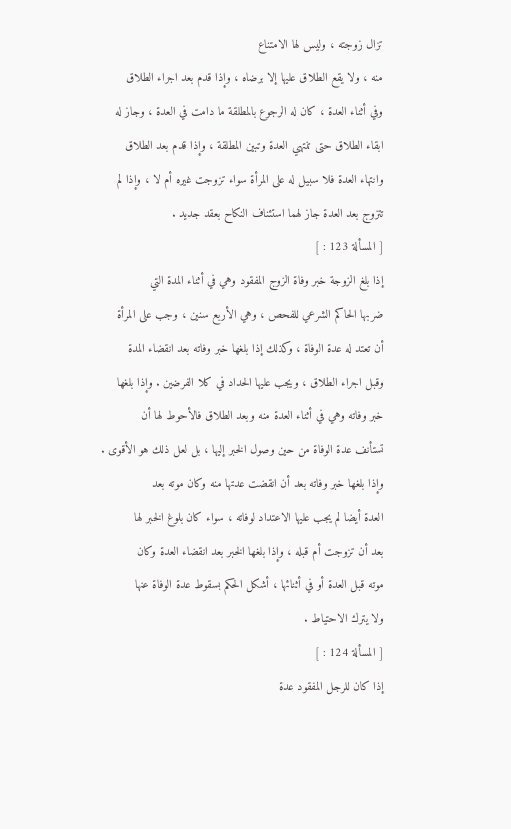تزال زوجته ، وليس لها الامتناع
منه ، ولا يقع الطلاق عليها إلا برضاه ، وإذا قدم بعد اجراء الطلاق
وفي أثناء العدة ، كان له الرجوع بالمطلقة ما دامت في العدة ، وجاز له
ابقاء الطلاق حتى تنتهي العدة وتبين المطلقة ، وإذا قدم بعد الطلاق
وانتهاء العدة فلا سبيل له على المرأة سواء تزوجت غيره أم لا ، وإذا لم
تتزوج بعد العدة جاز لهما استئناف النكاح بعقد جديد .
[ المسألة 123 : ]
إذا بلغ الزوجة خبر وفاة الزوج المفقود وهي في أثناء المدة التي
ضربها الحاكم الشرعي للفحص ، وهي الأربع سنين ، وجب على المرأة
أن تعتد له عدة الوفاة ، وكذلك إذا بلغها خبر وفاته بعد انقضاء المدة
وقبل اجراء الطلاق ، ويجب عليها الحداد في كلا الفرضين . وإذا بلغها
خبر وفاته وهي في أثناء العدة منه وبعد الطلاق فالأحوط لها أن
تستأنف عدة الوفاة من حين وصول الخبر إليها ، بل لعل ذلك هو الأقوى .
وإذا بلغها خبر وفاته بعد أن انقضت عدتها منه وكان موته بعد
العدة أيضا لم يجب عليها الاعتداد لوفاته ، سواء كان بلوغ الخبر لها
بعد أن تزوجت أم قبله ، وإذا بلغها الخبر بعد انقضاء العدة وكان
موته قبل العدة أو في أثنائها ، أشكل الحكم بسقوط عدة الوفاة عنها
ولا يترك الاحتياط .
[ المسألة 124 : ]
إذا كان للرجل المفقود عدة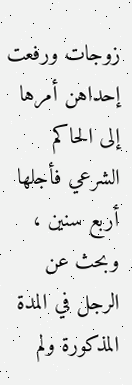زوجات ورفعت إحداهن أمرها إلى الحاكم
الشرعي فأجلها أربع سنين ، وبحث عن الرجل في المدة المذكورة ولم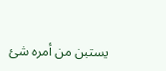يستبن من أمره شئ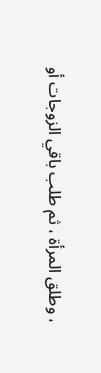، وطلق المرأة ، ثم طلب باقي الزوجات أو